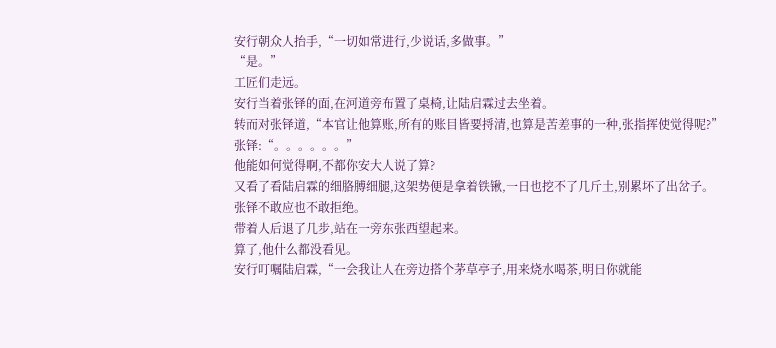安行朝众人抬手,“一切如常进行,少说话,多做事。”
“是。”
工匠们走远。
安行当着张铎的面,在河道旁布置了桌椅,让陆启霖过去坐着。
转而对张铎道,“本官让他算账,所有的账目皆要捋清,也算是苦差事的一种,张指挥使觉得呢?”
张铎:“。。。。。。”
他能如何觉得啊,不都你安大人说了算?
又看了看陆启霖的细胳膊细腿,这架势便是拿着铁锹,一日也挖不了几斤土,别累坏了出岔子。
张铎不敢应也不敢拒绝。
带着人后退了几步,站在一旁东张西望起来。
算了,他什么都没看见。
安行叮嘱陆启霖,“一会我让人在旁边搭个茅草亭子,用来烧水喝茶,明日你就能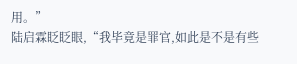用。”
陆启霖眨眨眼,“我毕竟是罪官,如此是不是有些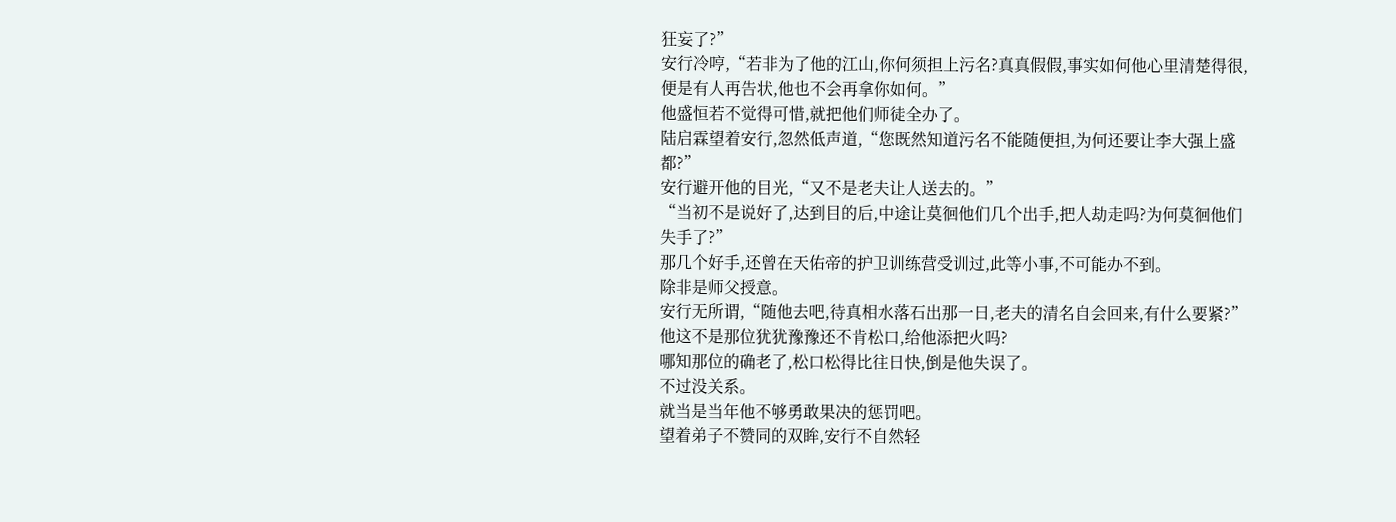狂妄了?”
安行冷哼,“若非为了他的江山,你何须担上污名?真真假假,事实如何他心里清楚得很,便是有人再告状,他也不会再拿你如何。”
他盛恒若不觉得可惜,就把他们师徒全办了。
陆启霖望着安行,忽然低声道,“您既然知道污名不能随便担,为何还要让李大强上盛都?”
安行避开他的目光,“又不是老夫让人送去的。”
“当初不是说好了,达到目的后,中途让莫徊他们几个出手,把人劫走吗?为何莫徊他们失手了?”
那几个好手,还曾在天佑帝的护卫训练营受训过,此等小事,不可能办不到。
除非是师父授意。
安行无所谓,“随他去吧,待真相水落石出那一日,老夫的清名自会回来,有什么要紧?”
他这不是那位犹犹豫豫还不肯松口,给他添把火吗?
哪知那位的确老了,松口松得比往日快,倒是他失误了。
不过没关系。
就当是当年他不够勇敢果决的惩罚吧。
望着弟子不赞同的双眸,安行不自然轻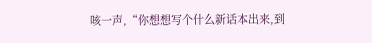咳一声,“你想想写个什么新话本出来,到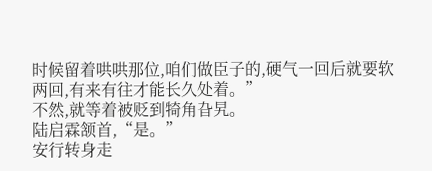时候留着哄哄那位,咱们做臣子的,硬气一回后就要软两回,有来有往才能长久处着。”
不然,就等着被贬到犄角旮旯。
陆启霖颔首,“是。”
安行转身走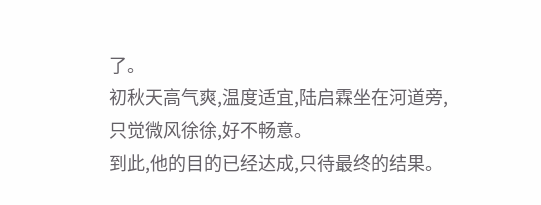了。
初秋天高气爽,温度适宜,陆启霖坐在河道旁,只觉微风徐徐,好不畅意。
到此,他的目的已经达成,只待最终的结果。